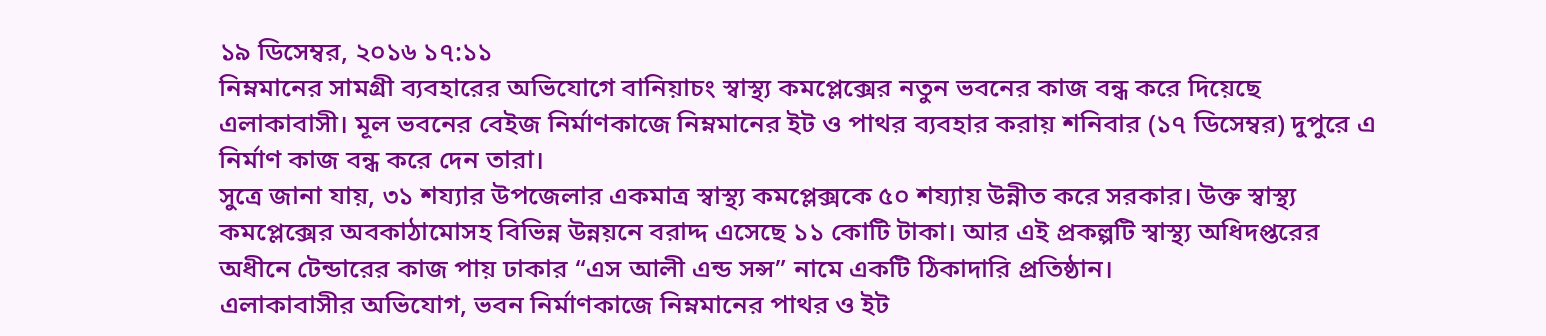১৯ ডিসেম্বর, ২০১৬ ১৭:১১
নিম্নমানের সামগ্রী ব্যবহারের অভিযোগে বানিয়াচং স্বাস্থ্য কমপ্লেক্সের নতুন ভবনের কাজ বন্ধ করে দিয়েছে এলাকাবাসী। মূল ভবনের বেইজ নির্মাণকাজে নিম্নমানের ইট ও পাথর ব্যবহার করায় শনিবার (১৭ ডিসেম্বর) দুপুরে এ নির্মাণ কাজ বন্ধ করে দেন তারা।
সুত্রে জানা যায়, ৩১ শয্যার উপজেলার একমাত্র স্বাস্থ্য কমপ্লেক্সকে ৫০ শয্যায় উন্নীত করে সরকার। উক্ত স্বাস্থ্য কমপ্লেক্সের অবকাঠামোসহ বিভিন্ন উন্নয়নে বরাদ্দ এসেছে ১১ কোটি টাকা। আর এই প্রকল্পটি স্বাস্থ্য অধিদপ্তরের অধীনে টেন্ডারের কাজ পায় ঢাকার “এস আলী এন্ড সন্স” নামে একটি ঠিকাদারি প্রতিষ্ঠান।
এলাকাবাসীর অভিযোগ, ভবন নির্মাণকাজে নিম্নমানের পাথর ও ইট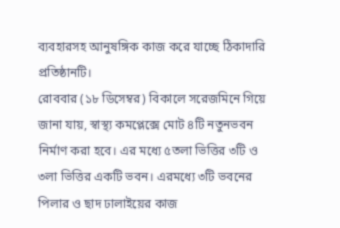ব্যবহারসহ আনুষঙ্গিক কাজ করে যাচ্ছে ঠিকাদারি প্রতিষ্ঠানটি।
রোববার (১৮ ডিসেম্বর) বিকালে সরেজমিনে গিয়ে জানা যায়, স্বাস্থ্য কমপ্লেক্সে মোট ৪টি নতুনভবন নির্মাণ করা হবে। এর মধ্যে ৫তলা ভিত্তির ৩টি ও ৩লা ভিত্তির একটি ভবন। এরমধ্যে ৩টি ভবনের পিলার ও ছাদ ঢালাইয়ের কাজ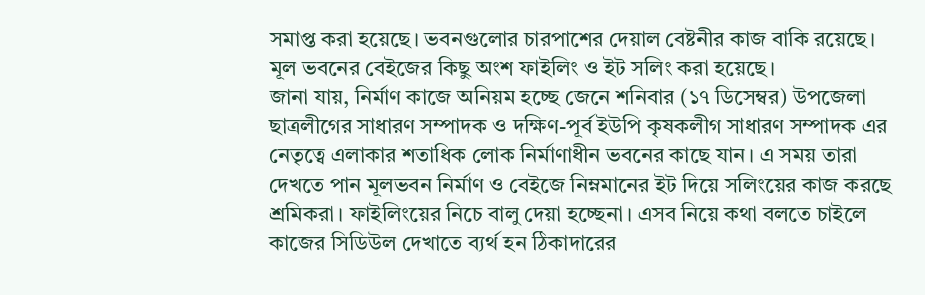সমাপ্ত করা হয়েছে। ভবনগুলোর চারপাশের দেয়াল বেষ্টনীর কাজ বাকি রয়েছে। মূল ভবনের বেইজের কিছু অংশ ফাইলিং ও ইট সলিং করা হয়েছে।
জানা যায়, নির্মাণ কাজে অনিয়ম হচ্ছে জেনে শনিবার (১৭ ডিসেম্বর) উপজেলা ছাত্রলীগের সাধারণ সম্পাদক ও দক্ষিণ-পূর্ব ইউপি কৃষকলীগ সাধারণ সম্পাদক এর নেতৃত্বে এলাকার শতাধিক লোক নির্মাণাধীন ভবনের কাছে যান। এ সময় তারা দেখতে পান মূলভবন নির্মাণ ও বেইজে নিম্নমানের ইট দিয়ে সলিংয়ের কাজ করছে শ্রমিকরা। ফাইলিংয়ের নিচে বালু দেয়া হচ্ছেনা। এসব নিয়ে কথা বলতে চাইলে কাজের সিডিউল দেখাতে ব্যর্থ হন ঠিকাদারের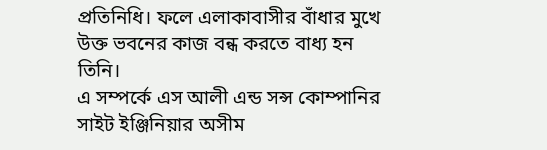প্রতিনিধি। ফলে এলাকাবাসীর বাঁধার মুখে উক্ত ভবনের কাজ বন্ধ করতে বাধ্য হন তিনি।
এ সম্পর্কে এস আলী এন্ড সন্স কোম্পানির সাইট ইঞ্জিনিয়ার অসীম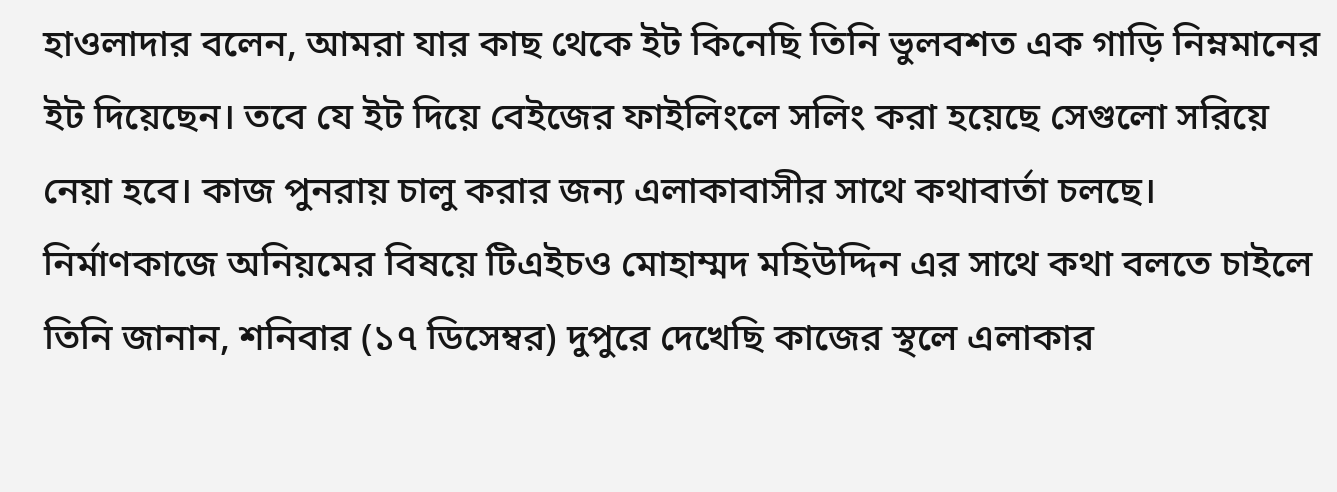হাওলাদার বলেন, আমরা যার কাছ থেকে ইট কিনেছি তিনি ভুলবশত এক গাড়ি নিম্নমানের ইট দিয়েছেন। তবে যে ইট দিয়ে বেইজের ফাইলিংলে সলিং করা হয়েছে সেগুলো সরিয়ে নেয়া হবে। কাজ পুনরায় চালু করার জন্য এলাকাবাসীর সাথে কথাবার্তা চলছে।
নির্মাণকাজে অনিয়মের বিষয়ে টিএইচও মোহাম্মদ মহিউদ্দিন এর সাথে কথা বলতে চাইলে তিনি জানান, শনিবার (১৭ ডিসেম্বর) দুপুরে দেখেছি কাজের স্থলে এলাকার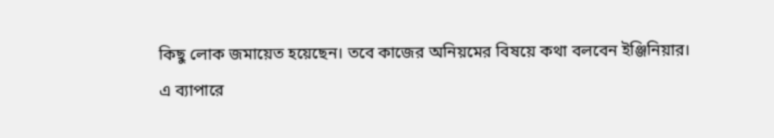কিছু লোক জমায়েত হয়েছেন। তবে কাজের অনিয়মের বিষয়ে কথা বলবেন ইঞ্জিনিয়ার।
এ ব্যাপারে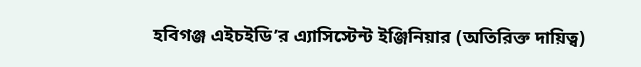হবিগঞ্জ এইচইডি’র এ্যাসিস্টেন্ট ইঞ্জিনিয়ার (অতিরিক্ত দায়িত্ব)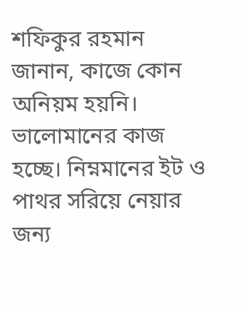শফিকুর রহমান জানান, কাজে কোন অনিয়ম হয়নি। ভালোমানের কাজ হচ্ছে। নিম্নমানের ইট ও পাথর সরিয়ে নেয়ার জন্য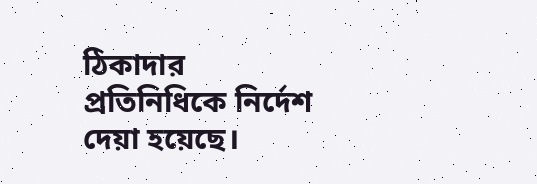ঠিকাদার প্রতিনিধিকে নির্দেশ দেয়া হয়েছে।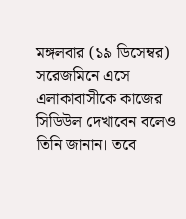মঙ্গলবার (১৯ ডিসেম্বর) সরেজমিনে এসে এলাকাবাসীকে কাজের সিডিউল দেখাবেন বলেও তিনি জানান। তবে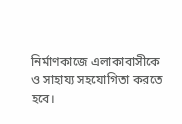নির্মাণকাজে এলাকাবাসীকে ও সাহায্য সহযোগিতা করতে হবে।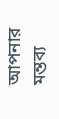আপনার মন্তব্য